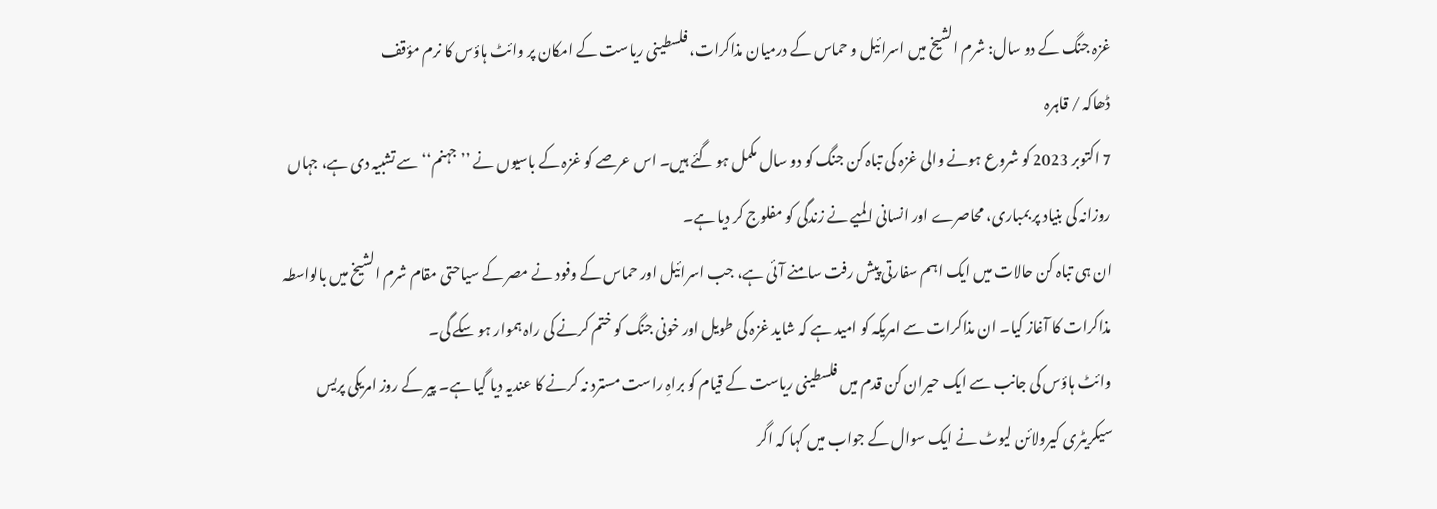غزہ جنگ کے دو سال: شرم الشیخ میں اسرائیل و حماس کے درمیان مذاکرات، فلسطینی ریاست کے امکان پر وائٹ ہاؤس کا نرم مؤقف
ڈھاکہ / قاہرہ
7 اکتوبر 2023 کو شروع ہونے والی غزہ کی تباہ کن جنگ کو دو سال مکمل ہو گئے ہیں۔ اس عرصے کو غزہ کے باسیوں نے ’’جہنم‘‘ سے تشبیہ دی ہے، جہاں روزانہ کی بنیاد پر بمباری، محاصرے اور انسانی المیے نے زندگی کو مفلوج کر دیا ہے۔
ان ہی تباہ کن حالات میں ایک اہم سفارتی پیش رفت سامنے آئی ہے، جب اسرائیل اور حماس کے وفود نے مصر کے سیاحتی مقام شرم الشیخ میں بالواسطہ مذاکرات کا آغاز کیا۔ ان مذاکرات سے امریکہ کو امید ہے کہ شاید غزہ کی طویل اور خونی جنگ کو ختم کرنے کی راہ ہموار ہو سکے گی۔
وائٹ ہاؤس کی جانب سے ایک حیران کن قدم میں فلسطینی ریاست کے قیام کو براہِ راست مسترد نہ کرنے کا عندیہ دیا گیا ہے۔ پیر کے روز امریکی پریس سیکریٹری کیرولائن لیوٹ نے ایک سوال کے جواب میں کہا کہ اگر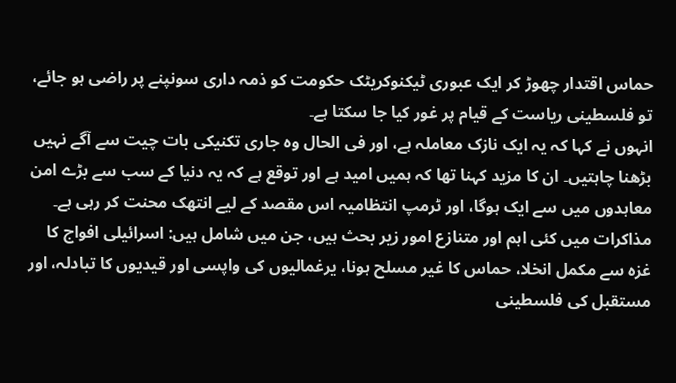حماس اقتدار چھوڑ کر ایک عبوری ٹیکنوکریٹک حکومت کو ذمہ داری سونپنے پر راضی ہو جائے، تو فلسطینی ریاست کے قیام پر غور کیا جا سکتا ہے۔
انہوں نے کہا کہ یہ ایک نازک معاملہ ہے، اور فی الحال وہ جاری تکنیکی بات چیت سے آگے نہیں بڑھنا چاہتیں۔ ان کا مزید کہنا تھا کہ ہمیں امید ہے اور توقع ہے کہ یہ دنیا کے سب سے بڑے امن معاہدوں میں سے ایک ہوگا، اور ٹرمپ انتظامیہ اس مقصد کے لیے انتھک محنت کر رہی ہے۔
مذاکرات میں کئی اہم اور متنازع امور زیر بحث ہیں، جن میں شامل ہیں: اسرائیلی افواج کا غزہ سے مکمل انخلا، حماس کا غیر مسلح ہونا، یرغمالیوں کی واپسی اور قیدیوں کا تبادلہ، اور مستقبل کی فلسطینی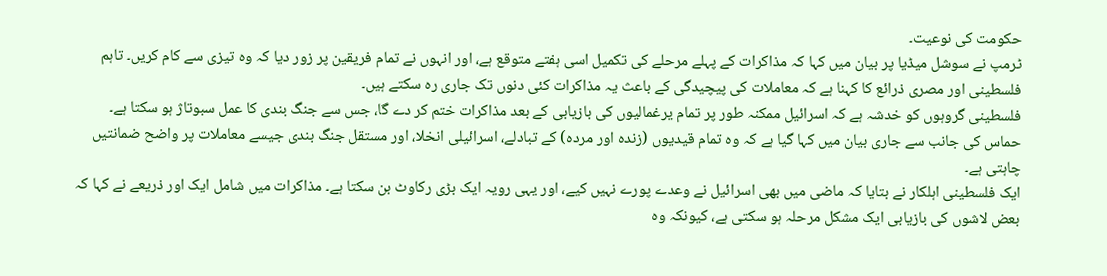حکومت کی نوعیت۔
ٹرمپ نے سوشل میڈیا پر بیان میں کہا کہ مذاکرات کے پہلے مرحلے کی تکمیل اسی ہفتے متوقع ہے، اور انہوں نے تمام فریقین پر زور دیا کہ وہ تیزی سے کام کریں۔ تاہم فلسطینی اور مصری ذرائع کا کہنا ہے کہ معاملات کی پیچیدگی کے باعث یہ مذاکرات کئی دنوں تک جاری رہ سکتے ہیں۔
فلسطینی گروہوں کو خدشہ ہے کہ اسرائیل ممکنہ طور پر تمام یرغمالیوں کی بازیابی کے بعد مذاکرات ختم کر دے گا، جس سے جنگ بندی کا عمل سبوتاژ ہو سکتا ہے۔ حماس کی جانب سے جاری بیان میں کہا گیا ہے کہ وہ تمام قیدیوں (زندہ اور مردہ) کے تبادلے، اسرائیلی انخلا، اور مستقل جنگ بندی جیسے معاملات پر واضح ضمانتیں چاہتی ہے۔
ایک فلسطینی اہلکار نے بتایا کہ ماضی میں بھی اسرائیل نے وعدے پورے نہیں کیے، اور یہی رویہ ایک بڑی رکاوٹ بن سکتا ہے۔ مذاکرات میں شامل ایک اور ذریعے نے کہا کہ بعض لاشوں کی بازیابی ایک مشکل مرحلہ ہو سکتی ہے، کیونکہ وہ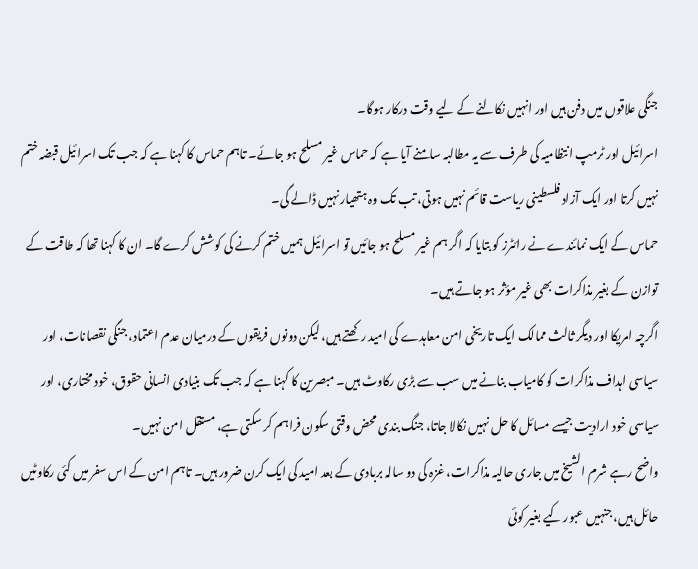جنگی علاقوں میں دفن ہیں اور انہیں نکالنے کے لیے وقت درکار ہوگا۔
اسرائیل اور ٹرمپ انتظامیہ کی طرف سے یہ مطالبہ سامنے آیا ہے کہ حماس غیر مسلح ہو جائے۔ تاہم حماس کا کہنا ہے کہ جب تک اسرائیل قبضہ ختم نہیں کرتا اور ایک آزاد فلسطینی ریاست قائم نہیں ہوتی، تب تک وہ ہتھیار نہیں ڈالے گی۔
حماس کے ایک نمائندے نے رائٹرز کو بتایا کہ اگر ہم غیر مسلح ہو جائیں تو اسرائیل ہمیں ختم کرنے کی کوشش کرے گا۔ ان کا کہنا تھا کہ طاقت کے توازن کے بغیر مذاکرات بھی غیر مؤثر ہو جاتے ہیں۔
اگرچہ امریکا اور دیگر ثالث ممالک ایک تاریخی امن معاہدے کی امید رکھتے ہیں، لیکن دونوں فریقوں کے درمیان عدم اعتماد، جنگی نقصانات، اور سیاسی اہداف مذاکرات کو کامیاب بنانے میں سب سے بڑی رکاوٹ ہیں۔ مبصرین کا کہنا ہے کہ جب تک بنیادی انسانی حقوق، خود مختاری، اور سیاسی خود ارادیت جیسے مسائل کا حل نہیں نکالا جاتا، جنگ بندی محض وقتی سکون فراہم کر سکتی ہے، مستقل امن نہیں۔
واضح رہے شرم الشیخ میں جاری حالیہ مذاکرات، غزہ کی دو سالہ بربادی کے بعد امید کی ایک کرن ضرور ہیں۔ تاہم امن کے اس سفر میں کئی رکاوٹیں حائل ہیں، جنہیں عبور کیے بغیر کوئی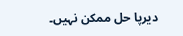دیرپا حل ممکن نہیں۔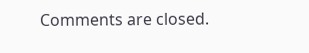Comments are closed.